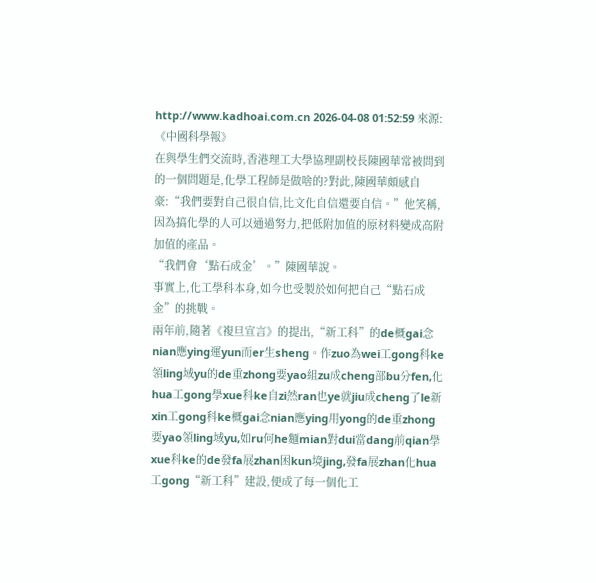http://www.kadhoai.com.cn 2026-04-08 01:52:59 來源:《中國科學報》
在與學生們交流時,香港理工大學協理副校長陳國華常被問到的一個問題是,化學工程師是做啥的?對此,陳國華頗感自豪:“我們要對自己很自信,比文化自信還要自信。”他笑稱,因為搞化學的人可以通過努力,把低附加值的原材料變成高附加值的產品。
“我們會‘點石成金’。”陳國華說。
事實上,化工學科本身,如今也受製於如何把自己“點石成金”的挑戰。
兩年前,隨著《複旦宣言》的提出,“新工科”的de概gai念nian應ying運yun而er生sheng。作zuo為wei工gong科ke領ling域yu的de重zhong要yao組zu成cheng部bu分fen,化hua工gong學xue科ke自zi然ran也ye就jiu成cheng了le新xin工gong科ke概gai念nian應ying用yong的de重zhong要yao領ling域yu,如ru何he麵mian對dui當dang前qian學xue科ke的de發fa展zhan困kun境jing,發fa展zhan化hua工gong“新工科”建設,便成了每一個化工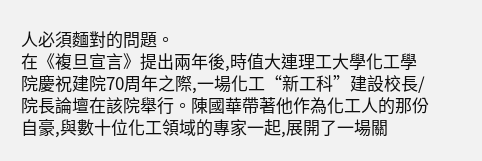人必須麵對的問題。
在《複旦宣言》提出兩年後,時值大連理工大學化工學院慶祝建院70周年之際,一場化工“新工科”建設校長/院長論壇在該院舉行。陳國華帶著他作為化工人的那份自豪,與數十位化工領域的專家一起,展開了一場關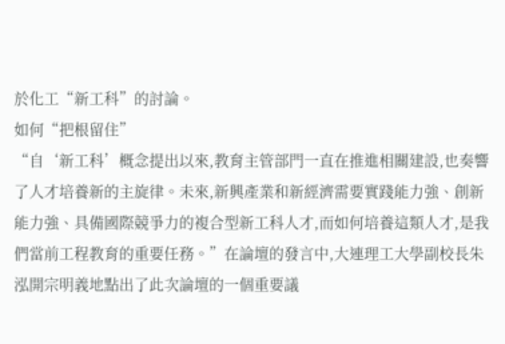於化工“新工科”的討論。
如何“把根留住”
“自‘新工科’概念提出以來,教育主管部門一直在推進相關建設,也奏響了人才培養新的主旋律。未來,新興產業和新經濟需要實踐能力強、創新能力強、具備國際競爭力的複合型新工科人才,而如何培養這類人才,是我們當前工程教育的重要任務。”在論壇的發言中,大連理工大學副校長朱泓開宗明義地點出了此次論壇的一個重要議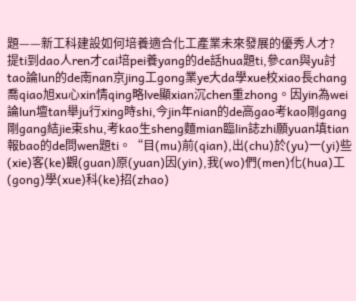題——新工科建設如何培養適合化工產業未來發展的優秀人才?
提ti到dao人ren才cai培pei養yang的de話hua題ti,參can與yu討tao論lun的de南nan京jing工gong業ye大da學xue校xiao長chang喬qiao旭xu心xin情qing略lve顯xian沉chen重zhong。因yin為wei論lun壇tan舉ju行xing時shi,今jin年nian的de高gao考kao剛gang剛gang結jie束shu,考kao生sheng麵mian臨lin誌zhi願yuan填tian報bao的de問wen題ti。“目(mu)前(qian),出(chu)於(yu)一(yi)些(xie)客(ke)觀(guan)原(yuan)因(yin),我(wo)們(men)化(hua)工(gong)學(xue)科(ke)招(zhao)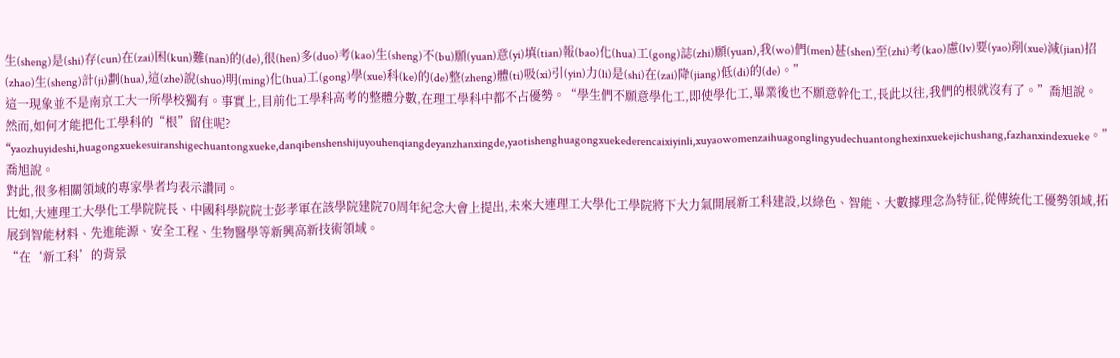生(sheng)是(shi)存(cun)在(zai)困(kun)難(nan)的(de),很(hen)多(duo)考(kao)生(sheng)不(bu)願(yuan)意(yi)填(tian)報(bao)化(hua)工(gong)誌(zhi)願(yuan),我(wo)們(men)甚(shen)至(zhi)考(kao)慮(lv)要(yao)削(xue)減(jian)招(zhao)生(sheng)計(ji)劃(hua),這(zhe)說(shuo)明(ming)化(hua)工(gong)學(xue)科(ke)的(de)整(zheng)體(ti)吸(xi)引(yin)力(li)是(shi)在(zai)降(jiang)低(di)的(de)。”
這一現象並不是南京工大一所學校獨有。事實上,目前化工學科高考的整體分數,在理工學科中都不占優勢。“學生們不願意學化工,即使學化工,畢業後也不願意幹化工,長此以往,我們的根就沒有了。”喬旭說。
然而,如何才能把化工學科的“根”留住呢?
“yaozhuyideshi,huagongxuekesuiranshigechuantongxueke,danqibenshenshijuyouhenqiangdeyanzhanxingde,yaotishenghuagongxuekederencaixiyinli,xuyaowomenzaihuagonglingyudechuantonghexinxuekejichushang,fazhanxindexueke。” 喬旭說。
對此,很多相關領域的專家學者均表示讚同。
比如,大連理工大學化工學院院長、中國科學院院士彭孝軍在該學院建院70周年紀念大會上提出,未來大連理工大學化工學院將下大力氣開展新工科建設,以綠色、智能、大數據理念為特征,從傳統化工優勢領域,拓展到智能材料、先進能源、安全工程、生物醫學等新興高新技術領域。
“在‘新工科’的背景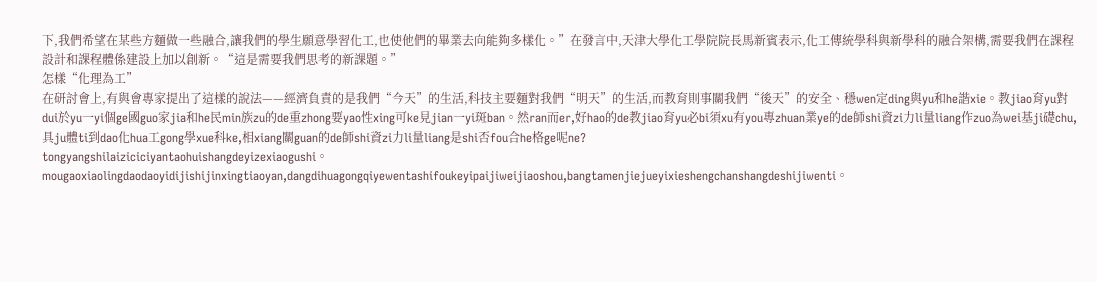下,我們希望在某些方麵做一些融合,讓我們的學生願意學習化工,也使他們的畢業去向能夠多樣化。”在發言中,天津大學化工學院院長馬新賓表示,化工傳統學科與新學科的融合架構,需要我們在課程設計和課程體係建設上加以創新。“這是需要我們思考的新課題。”
怎樣“化理為工”
在研討會上,有與會專家提出了這樣的說法——經濟負責的是我們“今天”的生活,科技主要麵對我們“明天”的生活,而教育則事關我們“後天”的安全、穩wen定ding與yu和he諧xie。教jiao育yu對dui於yu一yi個ge國guo家jia和he民min族zu的de重zhong要yao性xing可ke見jian一yi斑ban。然ran而er,好hao的de教jiao育yu必bi須xu有you專zhuan業ye的de師shi資zi力li量liang作zuo為wei基ji礎chu,具ju體ti到dao化hua工gong學xue科ke,相xiang關guan的de師shi資zi力li量liang是shi否fou合he格ge呢ne?
tongyangshilaiziciciyantaohuishangdeyizexiaogushi。mougaoxiaolingdaodaoyidijishijinxingtiaoyan,dangdihuagongqiyewentashifoukeyipaijiweijiaoshou,bangtamenjiejueyixieshengchanshangdeshijiwenti。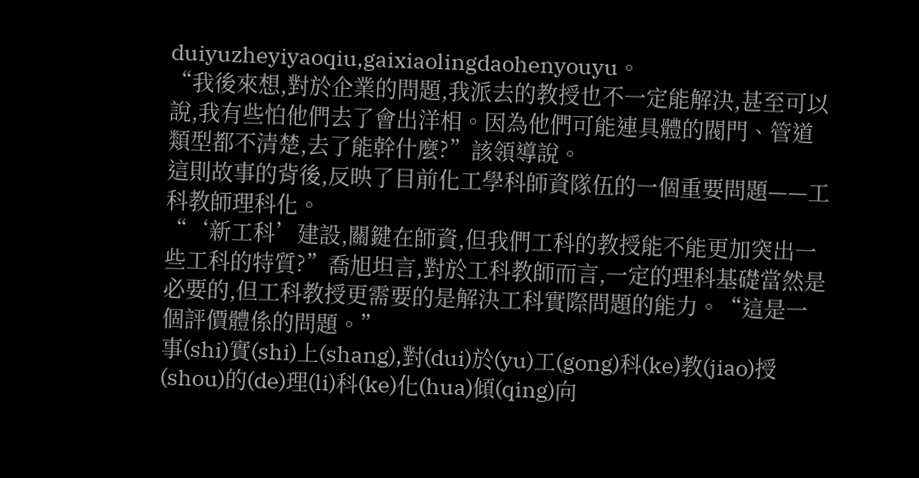duiyuzheyiyaoqiu,gaixiaolingdaohenyouyu。
“我後來想,對於企業的問題,我派去的教授也不一定能解決,甚至可以說,我有些怕他們去了會出洋相。因為他們可能連具體的閥門、管道類型都不清楚,去了能幹什麼?”該領導說。
這則故事的背後,反映了目前化工學科師資隊伍的一個重要問題——工科教師理科化。
“‘新工科’建設,關鍵在師資,但我們工科的教授能不能更加突出一些工科的特質?”喬旭坦言,對於工科教師而言,一定的理科基礎當然是必要的,但工科教授更需要的是解決工科實際問題的能力。“這是一個評價體係的問題。”
事(shi)實(shi)上(shang),對(dui)於(yu)工(gong)科(ke)教(jiao)授(shou)的(de)理(li)科(ke)化(hua)傾(qing)向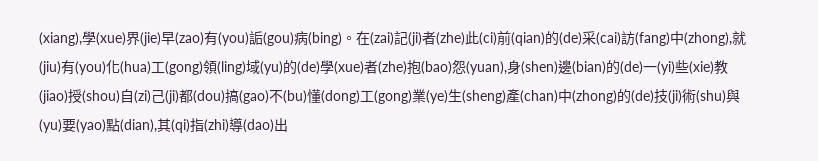(xiang),學(xue)界(jie)早(zao)有(you)詬(gou)病(bing)。在(zai)記(ji)者(zhe)此(ci)前(qian)的(de)采(cai)訪(fang)中(zhong),就(jiu)有(you)化(hua)工(gong)領(ling)域(yu)的(de)學(xue)者(zhe)抱(bao)怨(yuan),身(shen)邊(bian)的(de)一(yi)些(xie)教(jiao)授(shou)自(zi)己(ji)都(dou)搞(gao)不(bu)懂(dong)工(gong)業(ye)生(sheng)產(chan)中(zhong)的(de)技(ji)術(shu)與(yu)要(yao)點(dian),其(qi)指(zhi)導(dao)出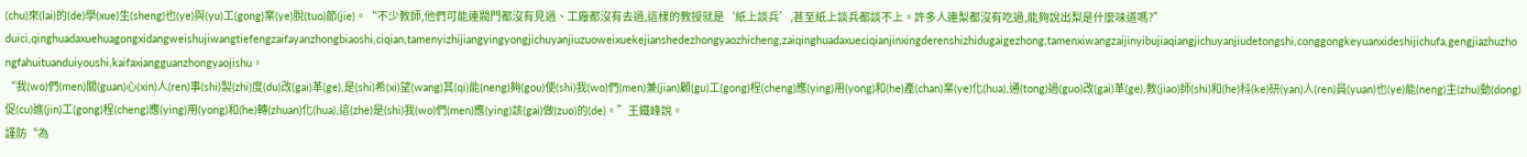(chu)來(lai)的(de)學(xue)生(sheng)也(ye)與(yu)工(gong)業(ye)脫(tuo)節(jie)。“不少教師,他們可能連閥門都沒有見過、工廠都沒有去過,這樣的教授就是‘紙上談兵’,甚至紙上談兵都談不上。許多人連梨都沒有吃過,能夠說出梨是什麼味道嗎?”
duici,qinghuadaxuehuagongxidangweishujiwangtiefengzaifayanzhongbiaoshi,ciqian,tamenyizhijiangyingyongjichuyanjiuzuoweixuekejianshedezhongyaozhicheng,zaiqinghuadaxueciqianjinxingderenshizhidugaigezhong,tamenxiwangzaijinyibujiaqiangjichuyanjiudetongshi,conggongkeyuanxideshijichufa,gengjiazhuzhongfahuituanduiyoushi,kaifaxiangguanzhongyaojishu。
“我(wo)們(men)關(guan)心(xin)人(ren)事(shi)製(zhi)度(du)改(gai)革(ge),是(shi)希(xi)望(wang)其(qi)能(neng)夠(gou)使(shi)我(wo)們(men)兼(jian)顧(gu)工(gong)程(cheng)應(ying)用(yong)和(he)產(chan)業(ye)化(hua),通(tong)過(guo)改(gai)革(ge),教(jiao)師(shi)和(he)科(ke)研(yan)人(ren)員(yuan)也(ye)能(neng)主(zhu)動(dong)促(cu)進(jin)工(gong)程(cheng)應(ying)用(yong)和(he)轉(zhuan)化(hua),這(zhe)是(shi)我(wo)們(men)應(ying)該(gai)做(zuo)的(de)。”王鐵峰說。
謹防“為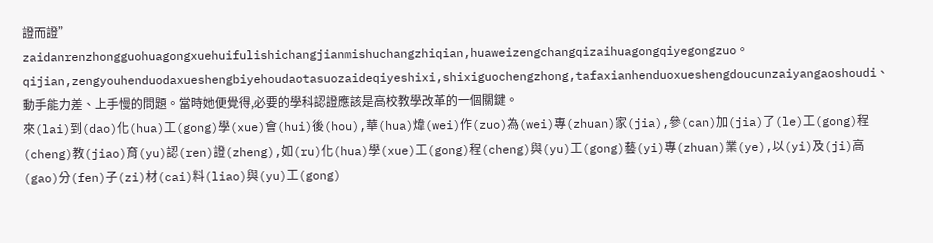證而證”
zaidanrenzhongguohuagongxuehuifulishichangjianmishuchangzhiqian,huaweizengchangqizaihuagongqiyegongzuo。qijian,zengyouhenduodaxueshengbiyehoudaotasuozaideqiyeshixi,shixiguochengzhong,tafaxianhenduoxueshengdoucunzaiyangaoshoudi、動手能力差、上手慢的問題。當時她便覺得,必要的學科認證應該是高校教學改革的一個關鍵。
來(lai)到(dao)化(hua)工(gong)學(xue)會(hui)後(hou),華(hua)煒(wei)作(zuo)為(wei)專(zhuan)家(jia),參(can)加(jia)了(le)工(gong)程(cheng)教(jiao)育(yu)認(ren)證(zheng),如(ru)化(hua)學(xue)工(gong)程(cheng)與(yu)工(gong)藝(yi)專(zhuan)業(ye),以(yi)及(ji)高(gao)分(fen)子(zi)材(cai)料(liao)與(yu)工(gong)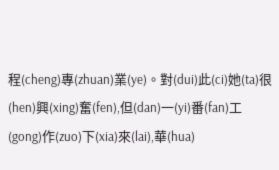程(cheng)專(zhuan)業(ye)。對(dui)此(ci)她(ta)很(hen)興(xing)奮(fen),但(dan)一(yi)番(fan)工(gong)作(zuo)下(xia)來(lai),華(hua)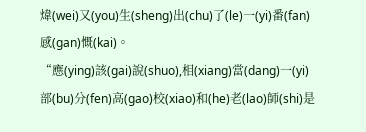煒(wei)又(you)生(sheng)出(chu)了(le)一(yi)番(fan)感(gan)慨(kai)。
“應(ying)該(gai)說(shuo),相(xiang)當(dang)一(yi)部(bu)分(fen)高(gao)校(xiao)和(he)老(lao)師(shi)是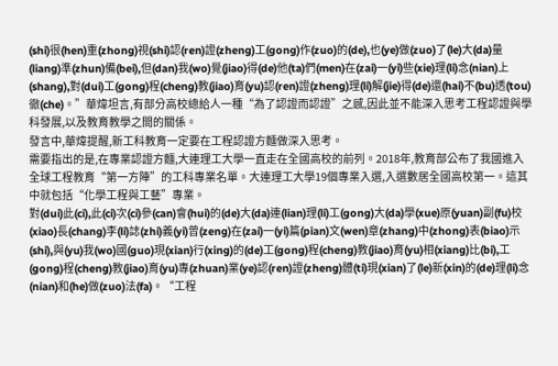(shi)很(hen)重(zhong)視(shi)認(ren)證(zheng)工(gong)作(zuo)的(de),也(ye)做(zuo)了(le)大(da)量(liang)準(zhun)備(bei),但(dan)我(wo)覺(jiao)得(de)他(ta)們(men)在(zai)一(yi)些(xie)理(li)念(nian)上(shang),對(dui)工(gong)程(cheng)教(jiao)育(yu)認(ren)證(zheng)理(li)解(jie)得(de)還(hai)不(bu)透(tou)徹(che)。”華煒坦言,有部分高校總給人一種“為了認證而認證”之感,因此並不能深入思考工程認證與學科發展,以及教育教學之間的關係。
發言中,華煒提醒,新工科教育一定要在工程認證方麵做深入思考。
需要指出的是,在專業認證方麵,大連理工大學一直走在全國高校的前列。2018年,教育部公布了我國進入全球工程教育“第一方陣”的工科專業名單。大連理工大學19個專業入選,入選數居全國高校第一。這其中就包括“化學工程與工藝”專業。
對(dui)此(ci),此(ci)次(ci)參(can)會(hui)的(de)大(da)連(lian)理(li)工(gong)大(da)學(xue)原(yuan)副(fu)校(xiao)長(chang)李(li)誌(zhi)義(yi)曾(zeng)在(zai)一(yi)篇(pian)文(wen)章(zhang)中(zhong)表(biao)示(shi),與(yu)我(wo)國(guo)現(xian)行(xing)的(de)工(gong)程(cheng)教(jiao)育(yu)相(xiang)比(bi),工(gong)程(cheng)教(jiao)育(yu)專(zhuan)業(ye)認(ren)證(zheng)體(ti)現(xian)了(le)新(xin)的(de)理(li)念(nian)和(he)做(zuo)法(fa)。“工程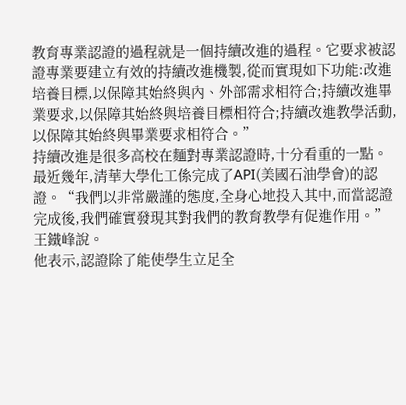教育專業認證的過程就是一個持續改進的過程。它要求被認證專業要建立有效的持續改進機製,從而實現如下功能:改進培養目標,以保障其始終與內、外部需求相符合;持續改進畢業要求,以保障其始終與培養目標相符合;持續改進教學活動,以保障其始終與畢業要求相符合。”
持續改進是很多高校在麵對專業認證時,十分看重的一點。
最近幾年,清華大學化工係完成了API(美國石油學會)的認證。“我們以非常嚴謹的態度,全身心地投入其中,而當認證完成後,我們確實發現其對我們的教育教學有促進作用。”王鐵峰說。
他表示,認證除了能使學生立足全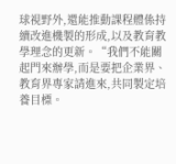球視野外,還能推動課程體係持續改進機製的形成,以及教育教學理念的更新。“我們不能關起門來辦學,而是要把企業界、教育界專家請進來,共同製定培養目標。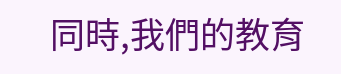同時,我們的教育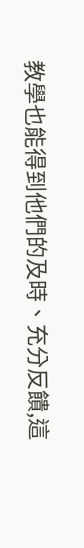教學也能得到他們的及時、充分反饋,這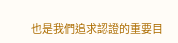也是我們追求認證的重要目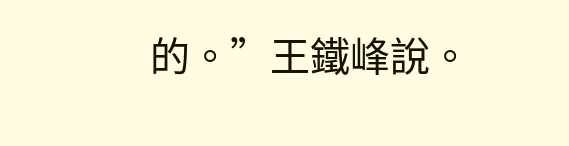的。”王鐵峰說。